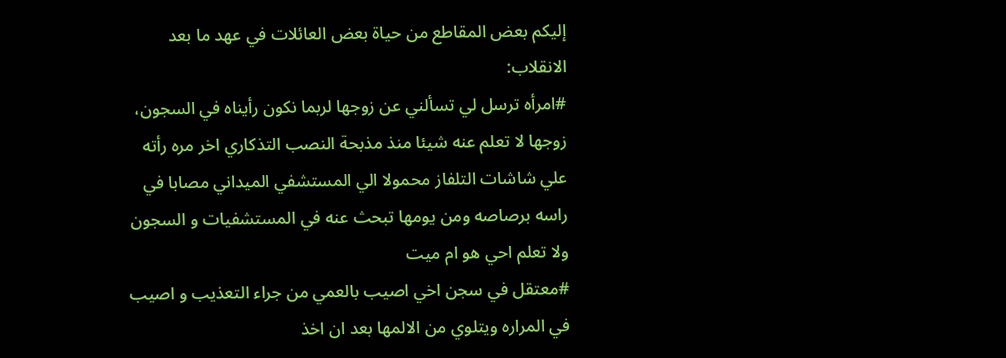إليكم بعض المقاطع من حياة بعض العائلات في عهد ما بعد الانقلاب:
#امرأه ترسل لي تسألني عن زوجها لربما نكون رأيناه في السجون، زوجها لا تعلم عنه شيئا منذ مذبحة النصب التذكاري اخر مره رأته علي شاشات التلفاز محمولا الي المستشفي الميداني مصابا في راسه برصاصه ومن يومها تبحث عنه في المستشفيات و السجون ولا تعلم احي هو ام ميت
#معتقل في سجن اخي اصيب بالعمي من جراء التعذيب و اصيب في المراره ويتلوي من الالمها بعد ان اخذ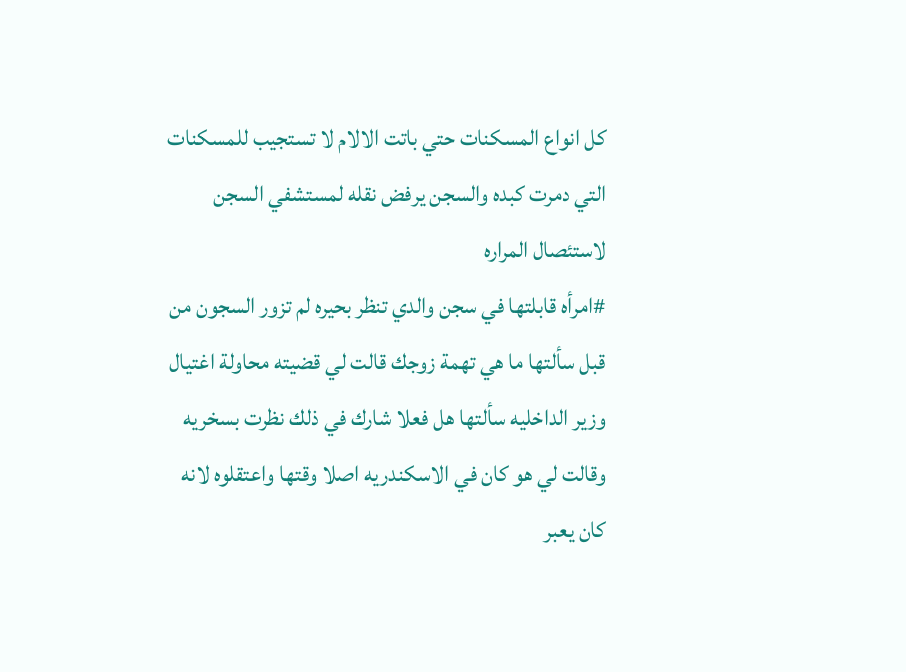كل انواع المسكنات حتي باتت الالام لا تستجيب للمسكنات التي دمرت كبده والسجن يرفض نقله لمستشفي السجن لاستئصال المراره
#امرأه قابلتها في سجن والدي تنظر بحيره لم تزور السجون من قبل سألتها ما هي تهمة زوجك قالت لي قضيته محاولة اغتيال وزير الداخليه سألتها هل فعلا شارك في ذلك نظرت بسخريه وقالت لي هو كان في الاسكندريه اصلا وقتها واعتقلوه لانه كان يعبر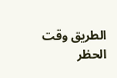الطريق وقت الحظر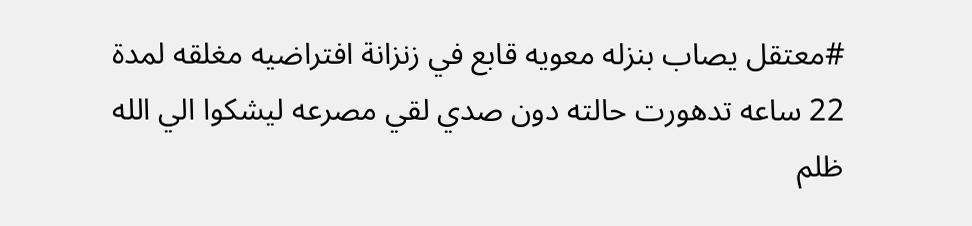#معتقل يصاب بنزله معويه قابع في زنزانة افتراضيه مغلقه لمدة 22 ساعه تدهورت حالته دون صدي لقي مصرعه ليشكوا الي الله ظلم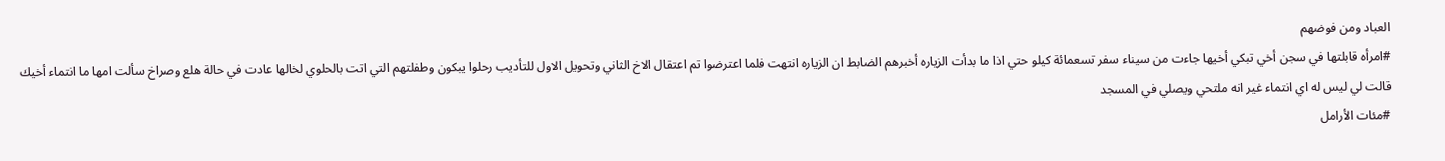العباد ومن فوضهم
#امرأه قابلتها في سجن أخي تبكي أخيها جاءت من سيناء سفر تسعمائة كيلو حتي اذا ما بدأت الزياره أخبرهم الضابط ان الزياره انتهت فلما اعترضوا تم اعتقال الاخ الثاني وتحويل الاول للتأديب رحلوا يبكون وطفلتهم التي اتت بالحلوي لخالها عادت في حالة هلع وصراخ سألت امها ما انتماء أخيك قالت لي ليس له اي انتماء غير انه ملتحي ويصلي في المسجد
#مئات الأرامل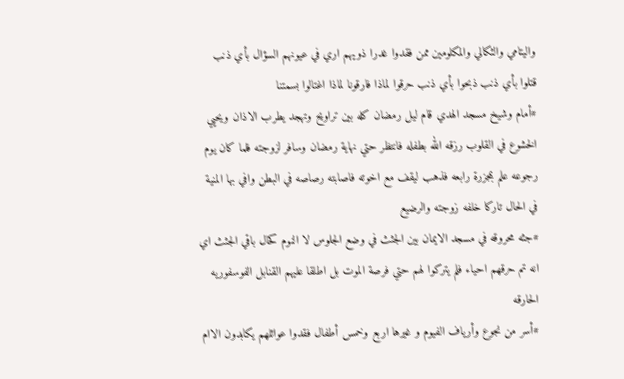واليتامي والثكالي والمكلومين ممن فقدوا غدرا ذويهم اري في عيونهم السؤال بأي ذنب قتلوا بأي ذنب ذبحوا بأي ذنب حرقوا لماذا فارقونا لماذا اغتالوا بسمتنا
#أمام وشيخ مسجد الهدي قام ليل رمضان كله بين تراويح وتهجد يطرب الاذان ويحيي الخشوع في القلوب رزقه الله بطفله فانتظر حتي نهاية رمضان وسافر لزوجته فلما كان يوم رجوعه علم بمجزرة رابعه فذهب ليقف مع اخوته فاصابته رصاصه في البطن وافي بها المنية في الحال تاركا خلفه زوجته والرضيع
#جثه محروقه في مسجد الايمان بين الجثث في وضع الجلوس لا النوم كحال باقي الجثث اي انه تم حرقهم احياء فلم يتركوا لهم حتي فرصة الموت بل اطلقا عليهم القنابل الفوسفوريه الحارقه
#أسر من نجوع وأرياف الفيوم و غيرها اربع وخمس أطفال فقدوا عوائلهم يكابدون الاام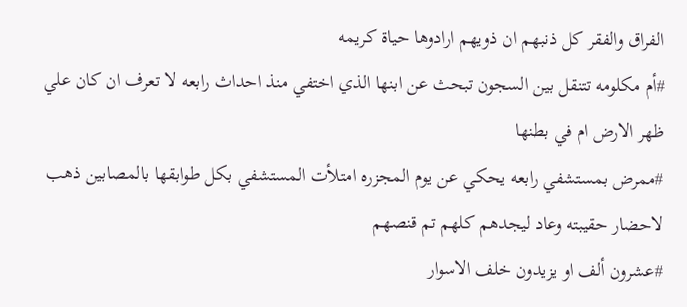الفراق والفقر كل ذنبهم ان ذويهم ارادوها حياة كريمه
#أم مكلومه تتنقل بين السجون تبحث عن ابنها الذي اختفي منذ احداث رابعه لا تعرف ان كان علي ظهر الارض ام في بطنها
#ممرض بمستشفي رابعه يحكي عن يوم المجزره امتلأت المستشفي بكل طوابقها بالمصابين ذهب لاحضار حقيبته وعاد ليجدهم كلهم تم قنصهم
#عشرون ألف او يزيدون خلف الاسوار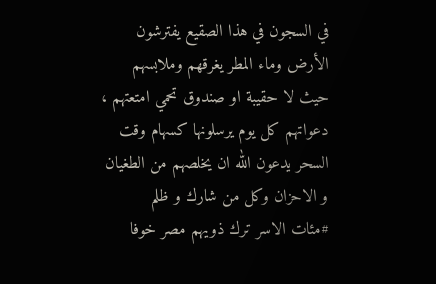في السجون في هذا الصقيع يفترشون الأرض وماء المطر يغرقهم وملابسهم حيث لا حقيبة او صندوق تحمي امتعتهم ، دعواتهم كل يوم يرسلونها كسهام وقت السحر يدعون الله ان يخلصهم من الطغيان و الاحزان وكل من شارك و ظلم
#مئات الاسر ترك ذويهم مصر خوفا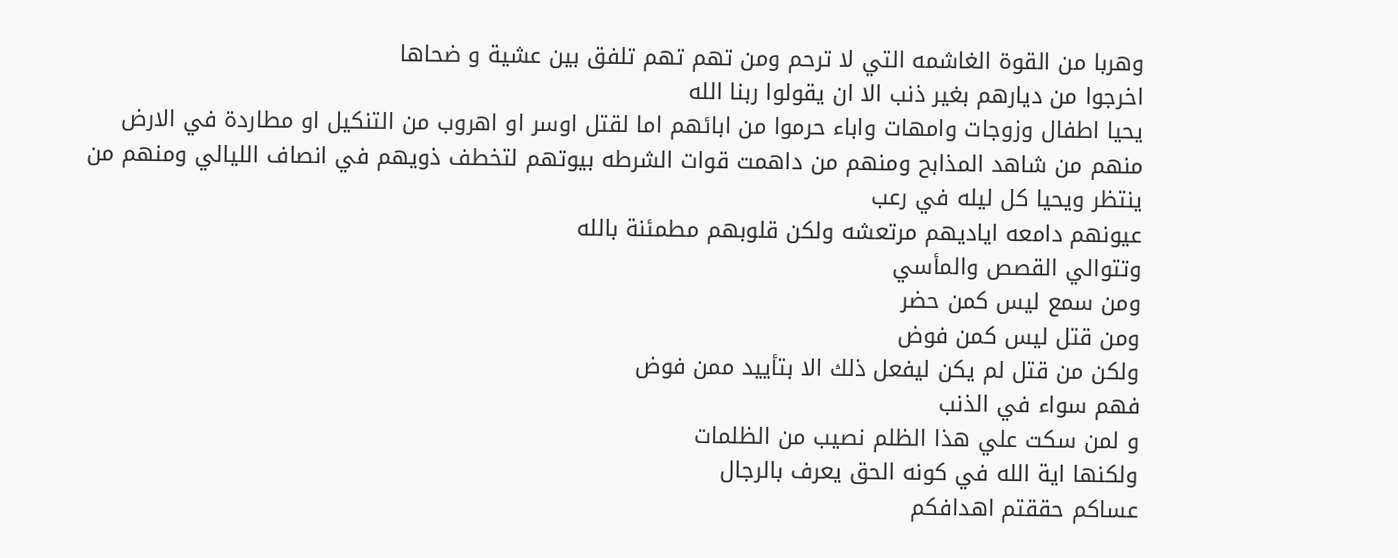وهربا من القوة الغاشمه التي لا ترحم ومن تهم تهم تلفق بين عشية و ضحاها
اخرجوا من ديارهم بغير ذنب الا ان يقولوا ربنا الله
يحيا اطفال وزوجات وامهات واباء حرموا من ابائهم اما لقتل اوسر او اهروب من التنكيل او مطاردة في الارض
منهم من شاهد المذابح ومنهم من داهمت قوات الشرطه بيوتهم لتخطف ذويهم في انصاف الليالي ومنهم من ينتظر ويحيا كل ليله في رعب
عيونهم دامعه اياديهم مرتعشه ولكن قلوبهم مطمئنة بالله
وتتوالي القصص والمأسي
ومن سمع ليس كمن حضر
ومن قتل ليس كمن فوض
ولكن من قتل لم يكن ليفعل ذلك الا بتأييد ممن فوض
فهم سواء في الذنب
و لمن سكت علي هذا الظلم نصيب من الظلمات
ولكنها اية الله في كونه الحق يعرف بالرجال
عساكم حققتم اهدافكم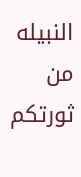النبيله من ثورتكم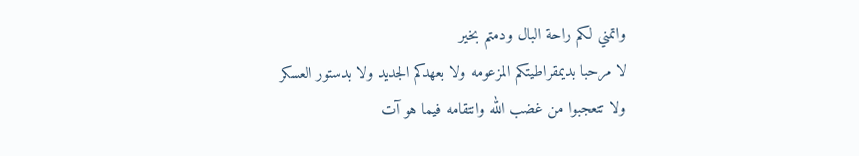واتمني لكم راحة البال ودمتم بخير
لا مرحبا بديمقراطيتكم المزعومه ولا بعهدكم الجديد ولا بدستور العسكر
ولا تتعجبوا من غضب الله وانتقامه فيما هو آت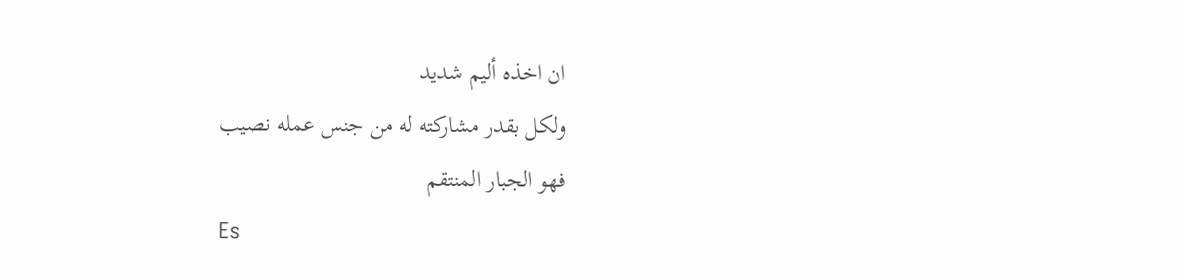ان اخذه أليم شديد
ولكل بقدر مشاركته له من جنس عمله نصيب
فهو الجبار المنتقم
Es